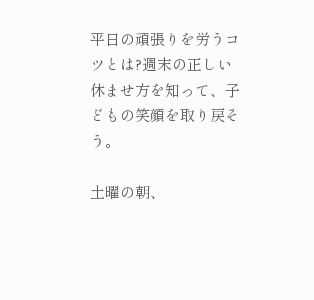平日の頑張りを労うコツとは?週末の正しい休ませ方を知って、子どもの笑顔を取り戻そう。

土曜の朝、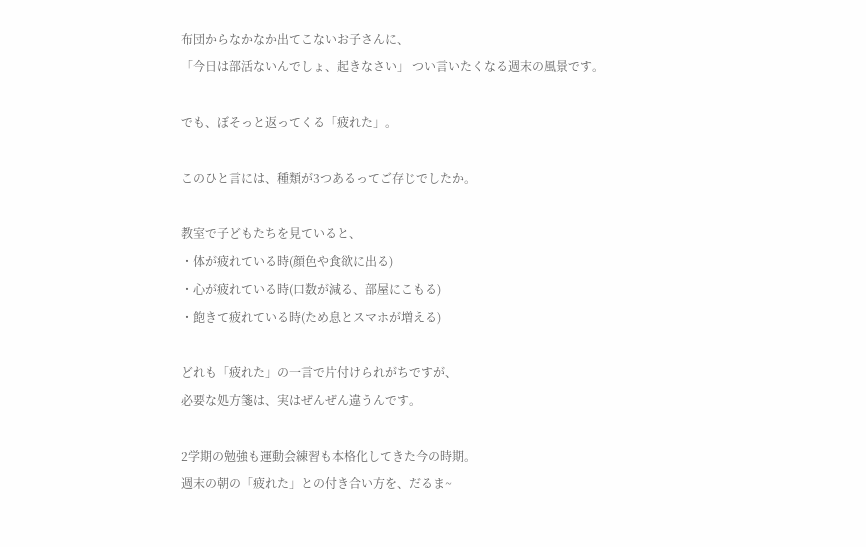布団からなかなか出てこないお子さんに、
「今日は部活ないんでしょ、起きなさい」 つい言いたくなる週末の風景です。

でも、ぼそっと返ってくる「疲れた」。

このひと言には、種類が3つあるってご存じでしたか。

教室で子どもたちを見ていると、
・体が疲れている時(顔色や食欲に出る)
・心が疲れている時(口数が減る、部屋にこもる)
・飽きて疲れている時(ため息とスマホが増える)

どれも「疲れた」の一言で片付けられがちですが、
必要な処方箋は、実はぜんぜん違うんです。

2学期の勉強も運動会練習も本格化してきた今の時期。
週末の朝の「疲れた」との付き合い方を、だるま~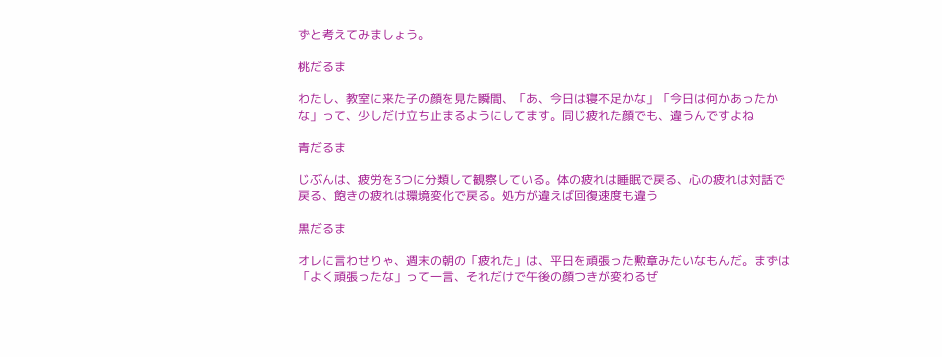ずと考えてみましょう。

桃だるま

わたし、教室に来た子の顔を見た瞬間、「あ、今日は寝不足かな」「今日は何かあったかな」って、少しだけ立ち止まるようにしてます。同じ疲れた顔でも、違うんですよね

青だるま

じぶんは、疲労を3つに分類して観察している。体の疲れは睡眠で戻る、心の疲れは対話で戻る、飽きの疲れは環境変化で戻る。処方が違えば回復速度も違う

黒だるま

オレに言わせりゃ、週末の朝の「疲れた」は、平日を頑張った勲章みたいなもんだ。まずは「よく頑張ったな」って一言、それだけで午後の顔つきが変わるぜ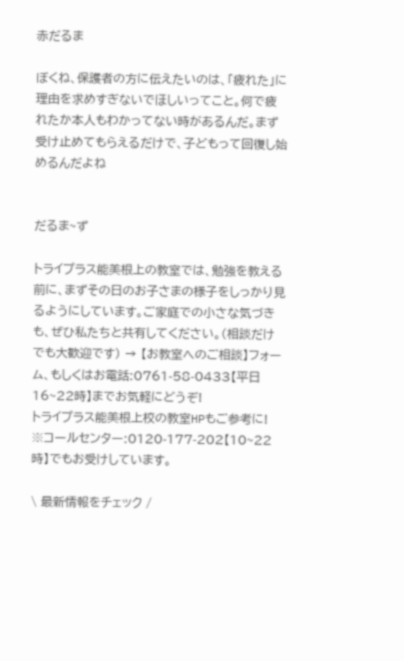赤だるま

ぼくね、保護者の方に伝えたいのは、「疲れた」に理由を求めすぎないでほしいってこと。何で疲れたか本人もわかってない時があるんだ。まず受け止めてもらえるだけで、子どもって回復し始めるんだよね


だるま~ず

トライプラス能美根上の教室では、勉強を教える前に、まずその日のお子さまの様子をしっかり見るようにしています。ご家庭での小さな気づきも、ぜひ私たちと共有してください。(相談だけでも大歓迎です) → 【お教室へのご相談】フォーム、もしくはお電話:0761-58-0433【平日16~22時】までお気軽にどうぞ!
トライプラス能美根上校の教室HPもご参考に!
※コールセンター:0120-177-202【10~22時】でもお受けしています。

\ 最新情報をチェック /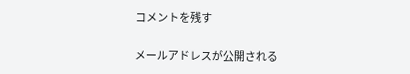コメントを残す

メールアドレスが公開される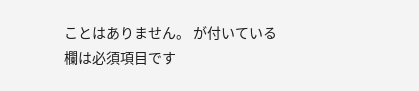ことはありません。 が付いている欄は必須項目です